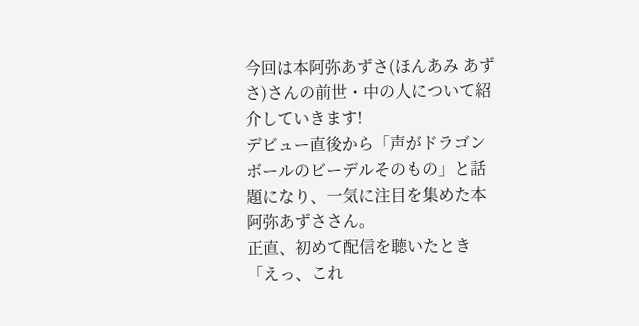今回は本阿弥あずさ(ほんあみ あずさ)さんの前世・中の人について紹介していきます!
デビュー直後から「声がドラゴンボールのビーデルそのもの」と話題になり、一気に注目を集めた本阿弥あずささん。
正直、初めて配信を聴いたとき「えっ、これ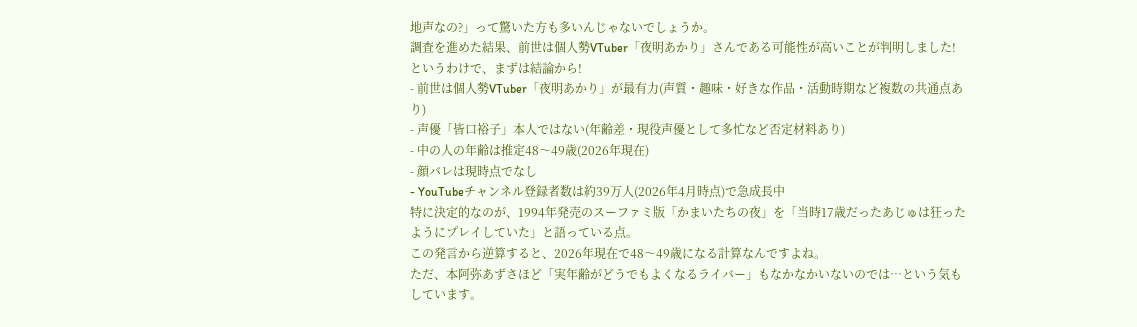地声なの?」って驚いた方も多いんじゃないでしょうか。
調査を進めた結果、前世は個人勢VTuber「夜明あかり」さんである可能性が高いことが判明しました!
というわけで、まずは結論から!
- 前世は個人勢VTuber「夜明あかり」が最有力(声質・趣味・好きな作品・活動時期など複数の共通点あり)
- 声優「皆口裕子」本人ではない(年齢差・現役声優として多忙など否定材料あり)
- 中の人の年齢は推定48〜49歳(2026年現在)
- 顔バレは現時点でなし
- YouTubeチャンネル登録者数は約39万人(2026年4月時点)で急成長中
特に決定的なのが、1994年発売のスーファミ版「かまいたちの夜」を「当時17歳だったあじゅは狂ったようにプレイしていた」と語っている点。
この発言から逆算すると、2026年現在で48〜49歳になる計算なんですよね。
ただ、本阿弥あずさほど「実年齢がどうでもよくなるライバー」もなかなかいないのでは…という気もしています。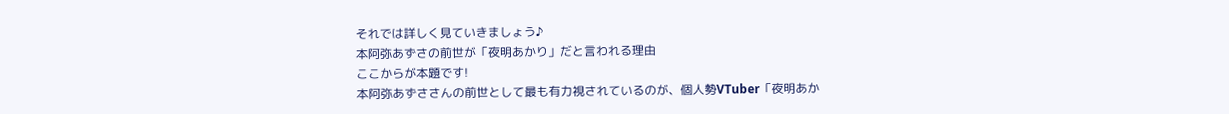それでは詳しく見ていきましょう♪
本阿弥あずさの前世が「夜明あかり」だと言われる理由
ここからが本題です!
本阿弥あずささんの前世として最も有力視されているのが、個人勢VTuber「夜明あか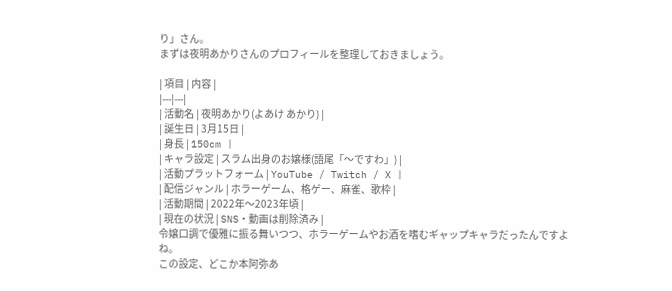り」さん。
まずは夜明あかりさんのプロフィールを整理しておきましょう。

| 項目 | 内容 |
|---|---|
| 活動名 | 夜明あかり(よあけ あかり) |
| 誕生日 | 3月15日 |
| 身長 | 150cm |
| キャラ設定 | スラム出身のお嬢様(語尾「〜ですわ」) |
| 活動プラットフォーム | YouTube / Twitch / X |
| 配信ジャンル | ホラーゲーム、格ゲー、麻雀、歌枠 |
| 活動期間 | 2022年〜2023年頃 |
| 現在の状況 | SNS・動画は削除済み |
令嬢口調で優雅に振る舞いつつ、ホラーゲームやお酒を嗜むギャップキャラだったんですよね。
この設定、どこか本阿弥あ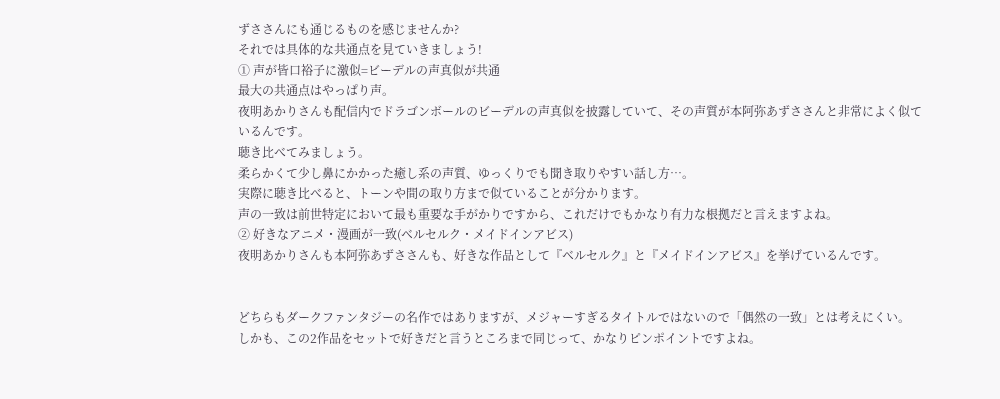ずささんにも通じるものを感じませんか?
それでは具体的な共通点を見ていきましょう!
① 声が皆口裕子に激似=ビーデルの声真似が共通
最大の共通点はやっぱり声。
夜明あかりさんも配信内でドラゴンボールのビーデルの声真似を披露していて、その声質が本阿弥あずささんと非常によく似ているんです。
聴き比べてみましょう。
柔らかくて少し鼻にかかった癒し系の声質、ゆっくりでも聞き取りやすい話し方…。
実際に聴き比べると、トーンや間の取り方まで似ていることが分かります。
声の一致は前世特定において最も重要な手がかりですから、これだけでもかなり有力な根拠だと言えますよね。
② 好きなアニメ・漫画が一致(ベルセルク・メイドインアビス)
夜明あかりさんも本阿弥あずささんも、好きな作品として『ベルセルク』と『メイドインアビス』を挙げているんです。


どちらもダークファンタジーの名作ではありますが、メジャーすぎるタイトルではないので「偶然の一致」とは考えにくい。
しかも、この2作品をセットで好きだと言うところまで同じって、かなりピンポイントですよね。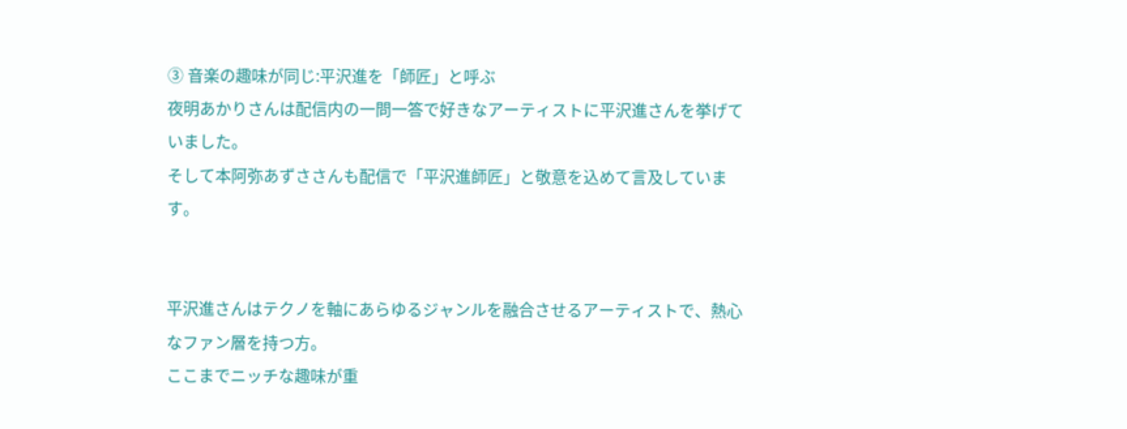③ 音楽の趣味が同じ:平沢進を「師匠」と呼ぶ
夜明あかりさんは配信内の一問一答で好きなアーティストに平沢進さんを挙げていました。
そして本阿弥あずささんも配信で「平沢進師匠」と敬意を込めて言及しています。


平沢進さんはテクノを軸にあらゆるジャンルを融合させるアーティストで、熱心なファン層を持つ方。
ここまでニッチな趣味が重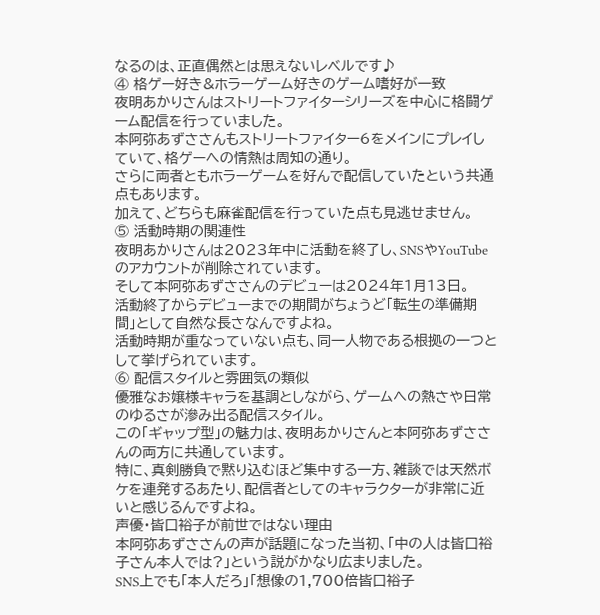なるのは、正直偶然とは思えないレベルです♪
④ 格ゲー好き&ホラーゲーム好きのゲーム嗜好が一致
夜明あかりさんはストリートファイターシリーズを中心に格闘ゲーム配信を行っていました。
本阿弥あずささんもストリートファイター6をメインにプレイしていて、格ゲーへの情熱は周知の通り。
さらに両者ともホラーゲームを好んで配信していたという共通点もあります。
加えて、どちらも麻雀配信を行っていた点も見逃せません。
⑤ 活動時期の関連性
夜明あかりさんは2023年中に活動を終了し、SNSやYouTubeのアカウントが削除されています。
そして本阿弥あずささんのデビューは2024年1月13日。
活動終了からデビューまでの期間がちょうど「転生の準備期間」として自然な長さなんですよね。
活動時期が重なっていない点も、同一人物である根拠の一つとして挙げられています。
⑥ 配信スタイルと雰囲気の類似
優雅なお嬢様キャラを基調としながら、ゲームへの熱さや日常のゆるさが滲み出る配信スタイル。
この「ギャップ型」の魅力は、夜明あかりさんと本阿弥あずささんの両方に共通しています。
特に、真剣勝負で黙り込むほど集中する一方、雑談では天然ボケを連発するあたり、配信者としてのキャラクターが非常に近いと感じるんですよね。
声優・皆口裕子が前世ではない理由
本阿弥あずささんの声が話題になった当初、「中の人は皆口裕子さん本人では?」という説がかなり広まりました。
SNS上でも「本人だろ」「想像の1,700倍皆口裕子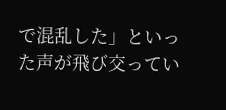で混乱した」といった声が飛び交ってい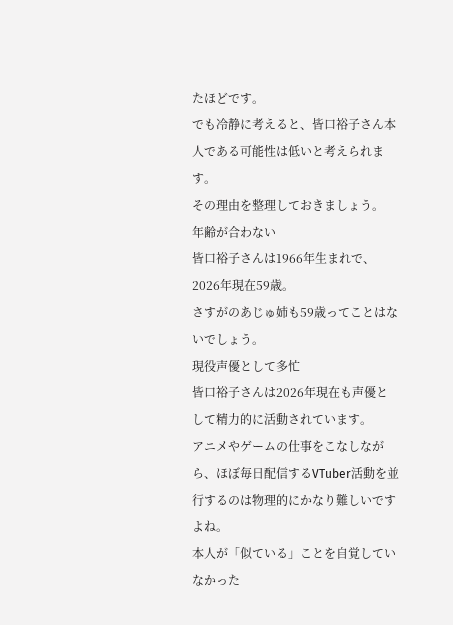たほどです。
でも冷静に考えると、皆口裕子さん本人である可能性は低いと考えられます。
その理由を整理しておきましょう。
年齢が合わない
皆口裕子さんは1966年生まれで、2026年現在59歳。
さすがのあじゅ姉も59歳ってことはないでしょう。
現役声優として多忙
皆口裕子さんは2026年現在も声優として精力的に活動されています。
アニメやゲームの仕事をこなしながら、ほぼ毎日配信するVTuber活動を並行するのは物理的にかなり難しいですよね。
本人が「似ている」ことを自覚していなかった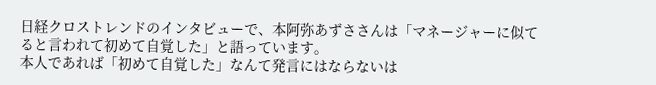日経クロストレンドのインタビューで、本阿弥あずささんは「マネージャーに似てると言われて初めて自覚した」と語っています。
本人であれば「初めて自覚した」なんて発言にはならないは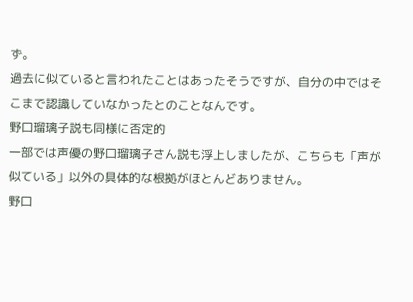ず。
過去に似ていると言われたことはあったそうですが、自分の中ではそこまで認識していなかったとのことなんです。
野口瑠璃子説も同様に否定的
一部では声優の野口瑠璃子さん説も浮上しましたが、こちらも「声が似ている」以外の具体的な根拠がほとんどありません。
野口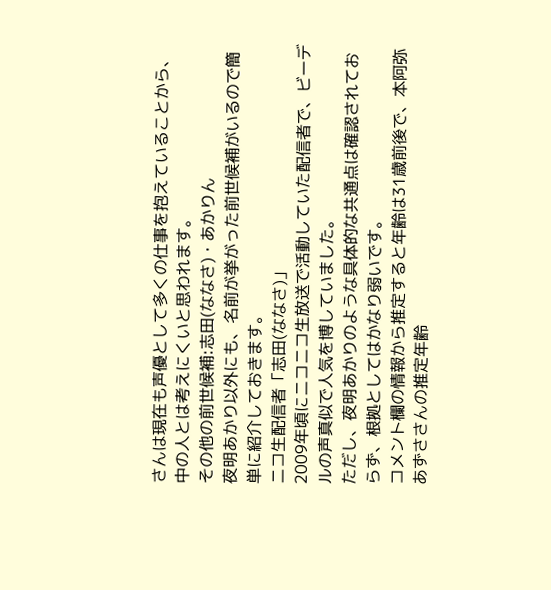さんは現在も声優として多くの仕事を抱えていることから、中の人とは考えにくいと思われます。
その他の前世候補:志田(ななさ)・あかりん
夜明あかり以外にも、名前が挙がった前世候補がいるので簡単に紹介しておきます。
ニコ生配信者「志田(ななさ)」
2009年頃にニコニコ生放送で活動していた配信者で、ビーデルの声真似で人気を博していました。
ただし、夜明あかりのような具体的な共通点は確認されておらず、根拠としてはかなり弱いです。
コメント欄の情報から推定すると年齢は31歳前後で、本阿弥あずささんの推定年齢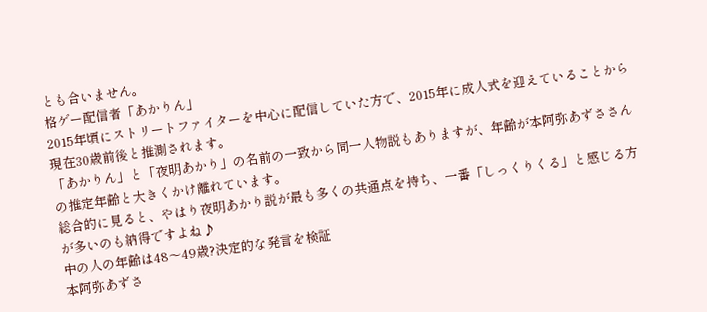とも合いません。
格ゲー配信者「あかりん」
2015年頃にストリートファイターを中心に配信していた方で、2015年に成人式を迎えていることから現在30歳前後と推測されます。
「あかりん」と「夜明あかり」の名前の一致から同一人物説もありますが、年齢が本阿弥あずささんの推定年齢と大きくかけ離れています。
総合的に見ると、やはり夜明あかり説が最も多くの共通点を持ち、一番「しっくりくる」と感じる方が多いのも納得ですよね♪
中の人の年齢は48〜49歳?決定的な発言を検証
本阿弥あずさ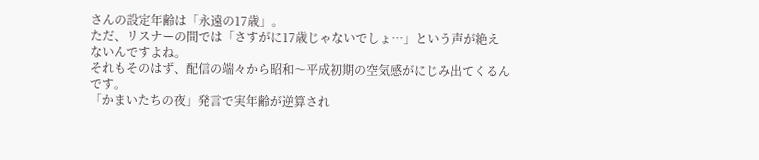さんの設定年齢は「永遠の17歳」。
ただ、リスナーの間では「さすがに17歳じゃないでしょ…」という声が絶えないんですよね。
それもそのはず、配信の端々から昭和〜平成初期の空気感がにじみ出てくるんです。
「かまいたちの夜」発言で実年齢が逆算され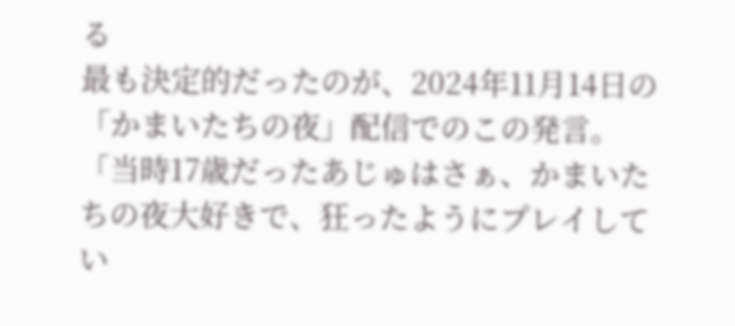る
最も決定的だったのが、2024年11月14日の「かまいたちの夜」配信でのこの発言。
「当時17歳だったあじゅはさぁ、かまいたちの夜大好きで、狂ったようにプレイしてい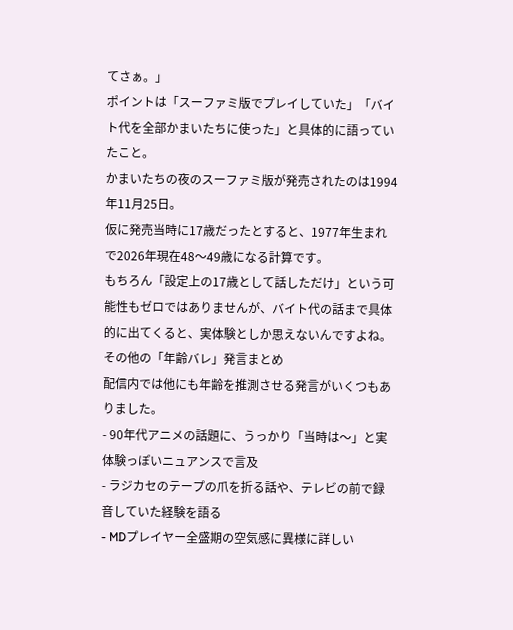てさぁ。」
ポイントは「スーファミ版でプレイしていた」「バイト代を全部かまいたちに使った」と具体的に語っていたこと。
かまいたちの夜のスーファミ版が発売されたのは1994年11月25日。
仮に発売当時に17歳だったとすると、1977年生まれで2026年現在48〜49歳になる計算です。
もちろん「設定上の17歳として話しただけ」という可能性もゼロではありませんが、バイト代の話まで具体的に出てくると、実体験としか思えないんですよね。
その他の「年齢バレ」発言まとめ
配信内では他にも年齢を推測させる発言がいくつもありました。
- 90年代アニメの話題に、うっかり「当時は〜」と実体験っぽいニュアンスで言及
- ラジカセのテープの爪を折る話や、テレビの前で録音していた経験を語る
- MDプレイヤー全盛期の空気感に異様に詳しい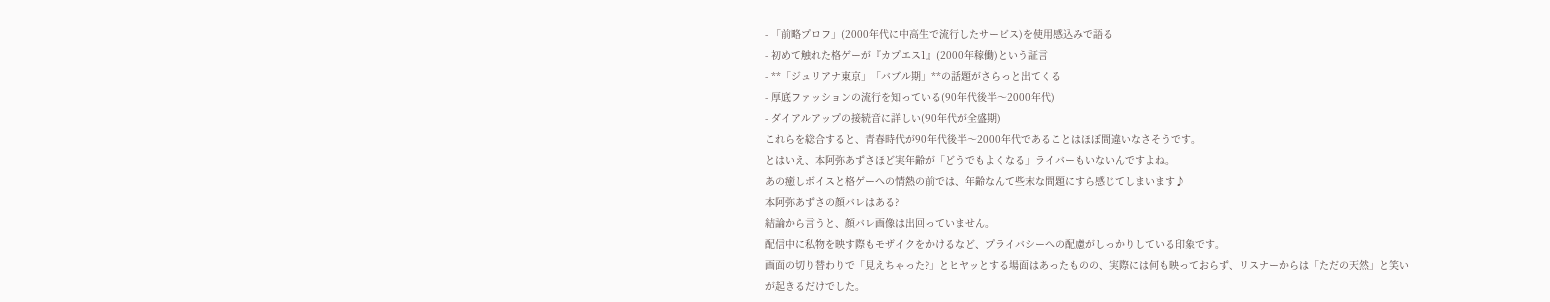- 「前略プロフ」(2000年代に中高生で流行したサービス)を使用感込みで語る
- 初めて触れた格ゲーが『カプエス1』(2000年稼働)という証言
- **「ジュリアナ東京」「バブル期」**の話題がさらっと出てくる
- 厚底ファッションの流行を知っている(90年代後半〜2000年代)
- ダイアルアップの接続音に詳しい(90年代が全盛期)
これらを総合すると、青春時代が90年代後半〜2000年代であることはほぼ間違いなさそうです。
とはいえ、本阿弥あずさほど実年齢が「どうでもよくなる」ライバーもいないんですよね。
あの癒しボイスと格ゲーへの情熱の前では、年齢なんて些末な問題にすら感じてしまいます♪
本阿弥あずさの顔バレはある?
結論から言うと、顔バレ画像は出回っていません。
配信中に私物を映す際もモザイクをかけるなど、プライバシーへの配慮がしっかりしている印象です。
画面の切り替わりで「見えちゃった?」とヒヤッとする場面はあったものの、実際には何も映っておらず、リスナーからは「ただの天然」と笑いが起きるだけでした。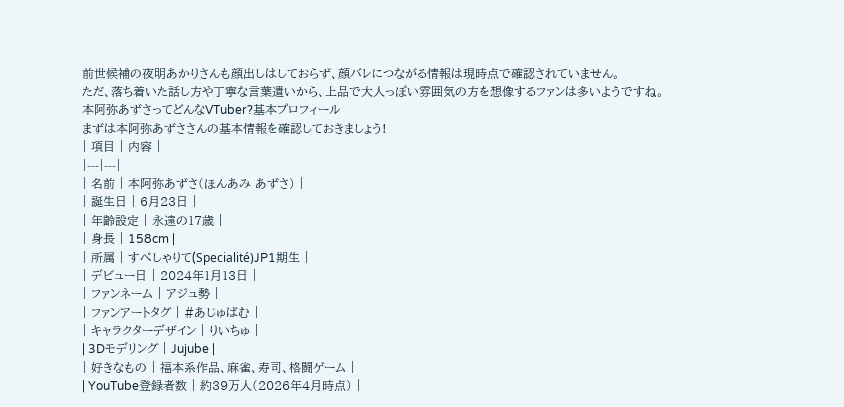前世候補の夜明あかりさんも顔出しはしておらず、顔バレにつながる情報は現時点で確認されていません。
ただ、落ち着いた話し方や丁寧な言葉遣いから、上品で大人っぽい雰囲気の方を想像するファンは多いようですね。
本阿弥あずさってどんなVTuber?基本プロフィール
まずは本阿弥あずささんの基本情報を確認しておきましょう!
| 項目 | 内容 |
|---|---|
| 名前 | 本阿弥あずさ(ほんあみ あずさ) |
| 誕生日 | 6月23日 |
| 年齢設定 | 永遠の17歳 |
| 身長 | 158cm |
| 所属 | すぺしゃりて(Specialité)JP1期生 |
| デビュー日 | 2024年1月13日 |
| ファンネーム | アジュ勢 |
| ファンアートタグ | #あじゅばむ |
| キャラクターデザイン | りいちゅ |
| 3Dモデリング | Jujube |
| 好きなもの | 福本系作品、麻雀、寿司、格闘ゲーム |
| YouTube登録者数 | 約39万人(2026年4月時点) |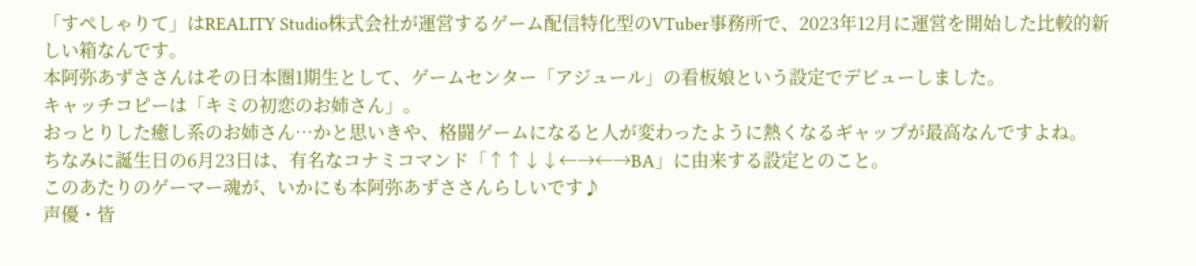「すぺしゃりて」はREALITY Studio株式会社が運営するゲーム配信特化型のVTuber事務所で、2023年12月に運営を開始した比較的新しい箱なんです。
本阿弥あずささんはその日本圏1期生として、ゲームセンター「アジュール」の看板娘という設定でデビューしました。
キャッチコピーは「キミの初恋のお姉さん」。
おっとりした癒し系のお姉さん…かと思いきや、格闘ゲームになると人が変わったように熱くなるギャップが最高なんですよね。
ちなみに誕生日の6月23日は、有名なコナミコマンド「↑↑↓↓←→←→BA」に由来する設定とのこと。
このあたりのゲーマー魂が、いかにも本阿弥あずささんらしいです♪
声優・皆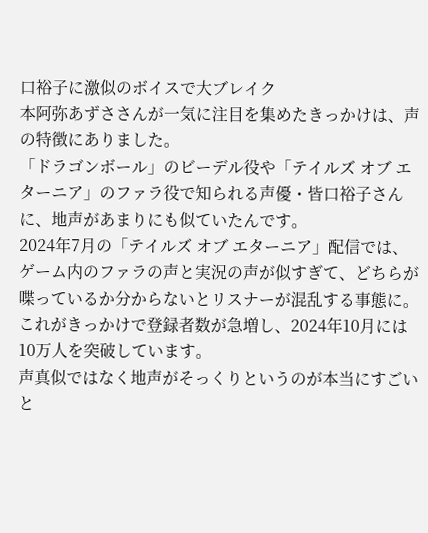口裕子に激似のボイスで大ブレイク
本阿弥あずささんが一気に注目を集めたきっかけは、声の特徴にありました。
「ドラゴンボール」のビーデル役や「テイルズ オブ エターニア」のファラ役で知られる声優・皆口裕子さんに、地声があまりにも似ていたんです。
2024年7月の「テイルズ オブ エターニア」配信では、ゲーム内のファラの声と実況の声が似すぎて、どちらが喋っているか分からないとリスナーが混乱する事態に。
これがきっかけで登録者数が急増し、2024年10月には10万人を突破しています。
声真似ではなく地声がそっくりというのが本当にすごいと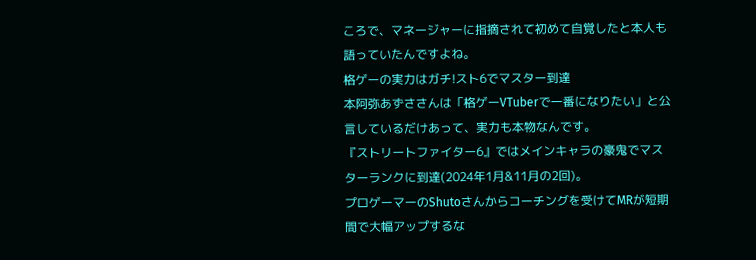ころで、マネージャーに指摘されて初めて自覚したと本人も語っていたんですよね。
格ゲーの実力はガチ!スト6でマスター到達
本阿弥あずささんは「格ゲーVTuberで一番になりたい」と公言しているだけあって、実力も本物なんです。
『ストリートファイター6』ではメインキャラの豪鬼でマスターランクに到達(2024年1月&11月の2回)。
プロゲーマーのShutoさんからコーチングを受けてMRが短期間で大幅アップするな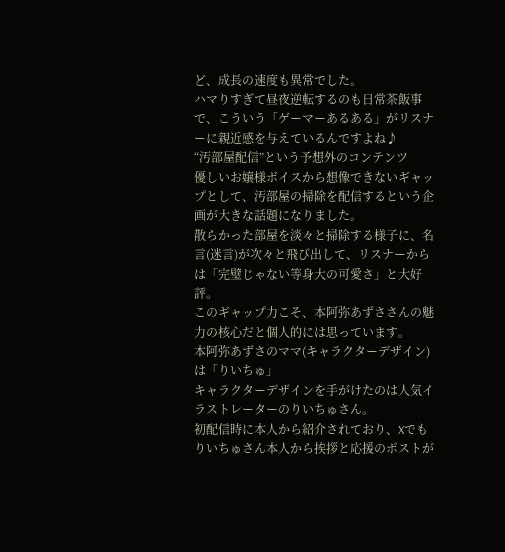ど、成長の速度も異常でした。
ハマりすぎて昼夜逆転するのも日常茶飯事で、こういう「ゲーマーあるある」がリスナーに親近感を与えているんですよね♪
“汚部屋配信”という予想外のコンテンツ
優しいお嬢様ボイスから想像できないギャップとして、汚部屋の掃除を配信するという企画が大きな話題になりました。
散らかった部屋を淡々と掃除する様子に、名言(迷言)が次々と飛び出して、リスナーからは「完璧じゃない等身大の可愛さ」と大好評。
このギャップ力こそ、本阿弥あずささんの魅力の核心だと個人的には思っています。
本阿弥あずさのママ(キャラクターデザイン)は「りいちゅ」
キャラクターデザインを手がけたのは人気イラストレーターのりいちゅさん。
初配信時に本人から紹介されており、Xでもりいちゅさん本人から挨拶と応援のポストが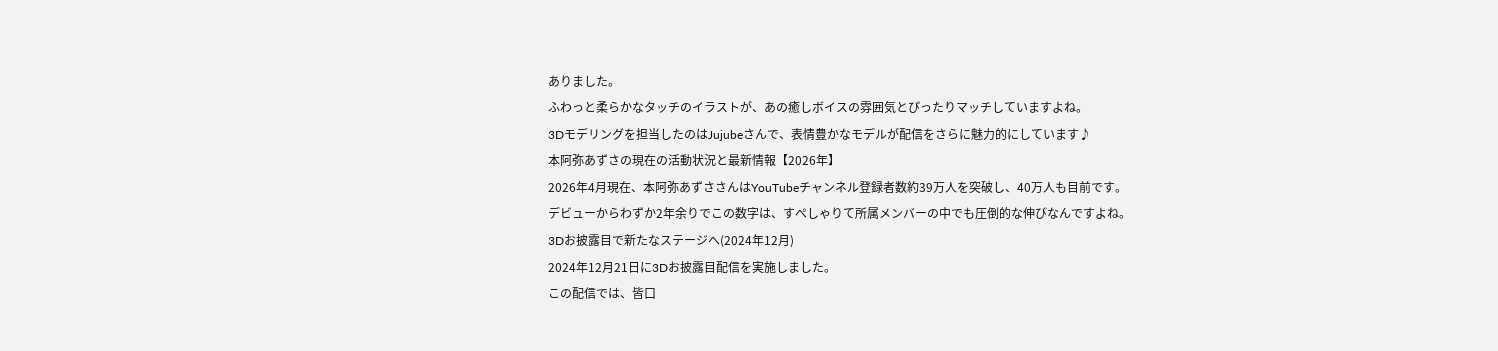ありました。
ふわっと柔らかなタッチのイラストが、あの癒しボイスの雰囲気とぴったりマッチしていますよね。
3Dモデリングを担当したのはJujubeさんで、表情豊かなモデルが配信をさらに魅力的にしています♪
本阿弥あずさの現在の活動状況と最新情報【2026年】
2026年4月現在、本阿弥あずささんはYouTubeチャンネル登録者数約39万人を突破し、40万人も目前です。
デビューからわずか2年余りでこの数字は、すぺしゃりて所属メンバーの中でも圧倒的な伸びなんですよね。
3Dお披露目で新たなステージへ(2024年12月)
2024年12月21日に3Dお披露目配信を実施しました。
この配信では、皆口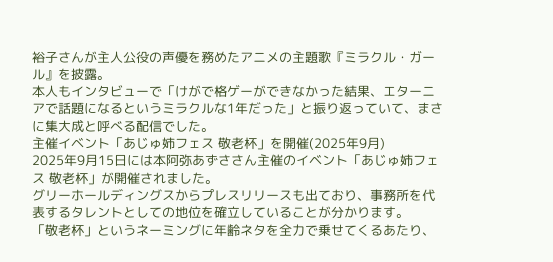裕子さんが主人公役の声優を務めたアニメの主題歌『ミラクル・ガール』を披露。
本人もインタビューで「けがで格ゲーができなかった結果、エターニアで話題になるというミラクルな1年だった」と振り返っていて、まさに集大成と呼べる配信でした。
主催イベント「あじゅ姉フェス 敬老杯」を開催(2025年9月)
2025年9月15日には本阿弥あずささん主催のイベント「あじゅ姉フェス 敬老杯」が開催されました。
グリーホールディングスからプレスリリースも出ており、事務所を代表するタレントとしての地位を確立していることが分かります。
「敬老杯」というネーミングに年齢ネタを全力で乗せてくるあたり、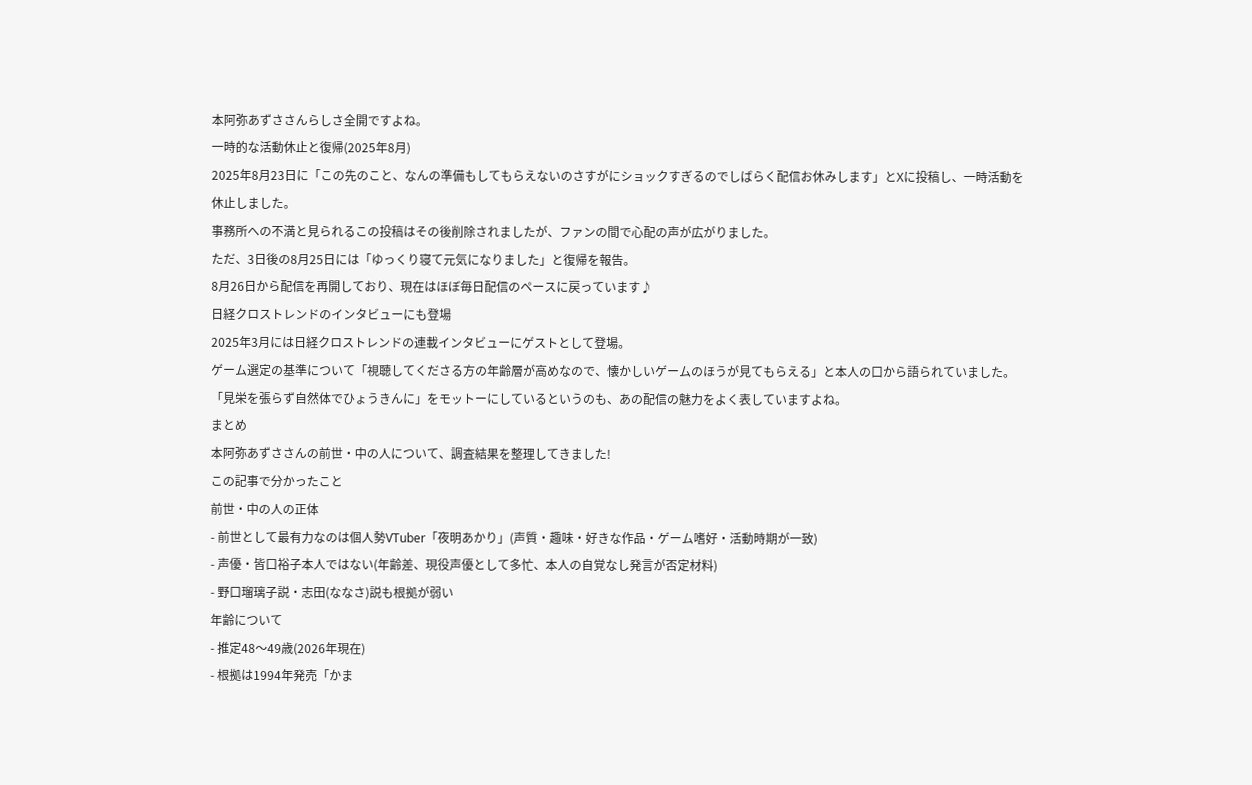本阿弥あずささんらしさ全開ですよね。
一時的な活動休止と復帰(2025年8月)
2025年8月23日に「この先のこと、なんの準備もしてもらえないのさすがにショックすぎるのでしばらく配信お休みします」とXに投稿し、一時活動を休止しました。
事務所への不満と見られるこの投稿はその後削除されましたが、ファンの間で心配の声が広がりました。
ただ、3日後の8月25日には「ゆっくり寝て元気になりました」と復帰を報告。
8月26日から配信を再開しており、現在はほぼ毎日配信のペースに戻っています♪
日経クロストレンドのインタビューにも登場
2025年3月には日経クロストレンドの連載インタビューにゲストとして登場。
ゲーム選定の基準について「視聴してくださる方の年齢層が高めなので、懐かしいゲームのほうが見てもらえる」と本人の口から語られていました。
「見栄を張らず自然体でひょうきんに」をモットーにしているというのも、あの配信の魅力をよく表していますよね。
まとめ
本阿弥あずささんの前世・中の人について、調査結果を整理してきました!
この記事で分かったこと
前世・中の人の正体
- 前世として最有力なのは個人勢VTuber「夜明あかり」(声質・趣味・好きな作品・ゲーム嗜好・活動時期が一致)
- 声優・皆口裕子本人ではない(年齢差、現役声優として多忙、本人の自覚なし発言が否定材料)
- 野口瑠璃子説・志田(ななさ)説も根拠が弱い
年齢について
- 推定48〜49歳(2026年現在)
- 根拠は1994年発売「かま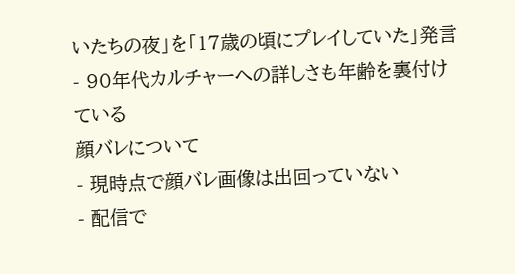いたちの夜」を「17歳の頃にプレイしていた」発言
- 90年代カルチャーへの詳しさも年齢を裏付けている
顔バレについて
- 現時点で顔バレ画像は出回っていない
- 配信で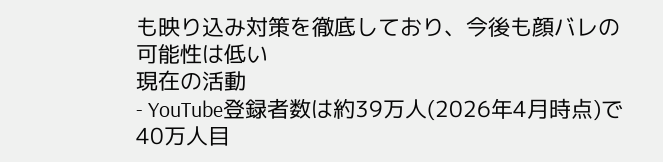も映り込み対策を徹底しており、今後も顔バレの可能性は低い
現在の活動
- YouTube登録者数は約39万人(2026年4月時点)で40万人目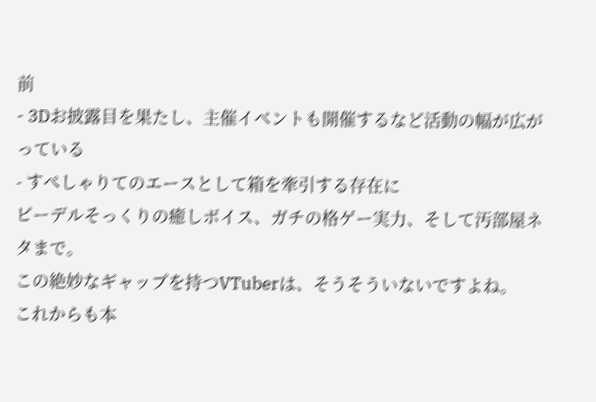前
- 3Dお披露目を果たし、主催イベントも開催するなど活動の幅が広がっている
- すぺしゃりてのエースとして箱を牽引する存在に
ビーデルそっくりの癒しボイス、ガチの格ゲー実力、そして汚部屋ネタまで。
この絶妙なギャップを持つVTuberは、そうそういないですよね。
これからも本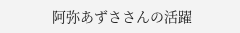阿弥あずささんの活躍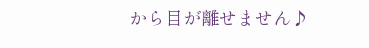から目が離せません♪